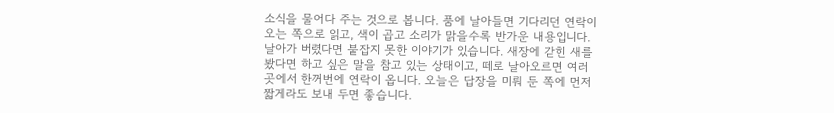소식을 물어다 주는 것으로 봅니다. 품에 날아들면 기다리던 연락이 오는 쪽으로 읽고, 색이 곱고 소리가 맑을수록 반가운 내용입니다. 날아가 버렸다면 붙잡지 못한 이야기가 있습니다. 새장에 갇힌 새를 봤다면 하고 싶은 말을 참고 있는 상태이고, 떼로 날아오르면 여러 곳에서 한꺼번에 연락이 옵니다. 오늘은 답장을 미뤄 둔 쪽에 먼저 짧게라도 보내 두면 좋습니다.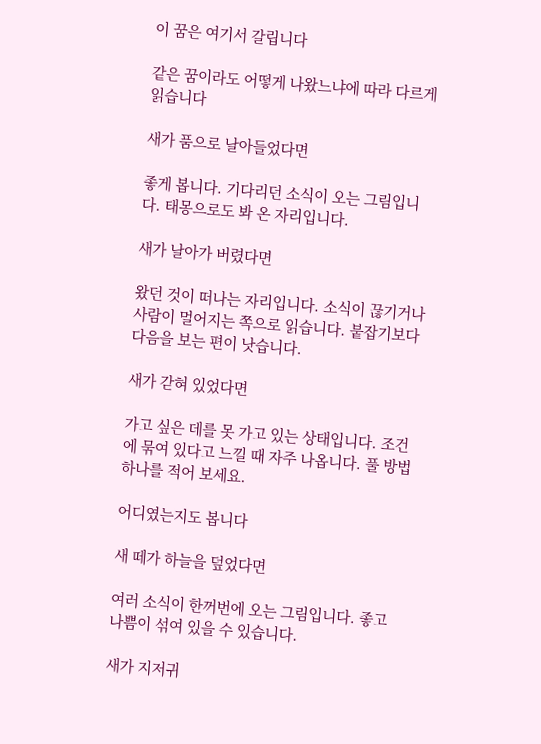이 꿈은 여기서 갈립니다

같은 꿈이라도 어떻게 나왔느냐에 따라 다르게 읽습니다

새가 품으로 날아들었다면

좋게 봅니다. 기다리던 소식이 오는 그림입니다. 태몽으로도 봐 온 자리입니다.

새가 날아가 버렸다면

왔던 것이 떠나는 자리입니다. 소식이 끊기거나 사람이 멀어지는 쪽으로 읽습니다. 붙잡기보다 다음을 보는 편이 낫습니다.

새가 갇혀 있었다면

가고 싶은 데를 못 가고 있는 상태입니다. 조건에 묶여 있다고 느낄 때 자주 나옵니다. 풀 방법 하나를 적어 보세요.

어디였는지도 봅니다

새 떼가 하늘을 덮었다면

여러 소식이 한꺼번에 오는 그림입니다. 좋고 나쁨이 섞여 있을 수 있습니다.

새가 지저귀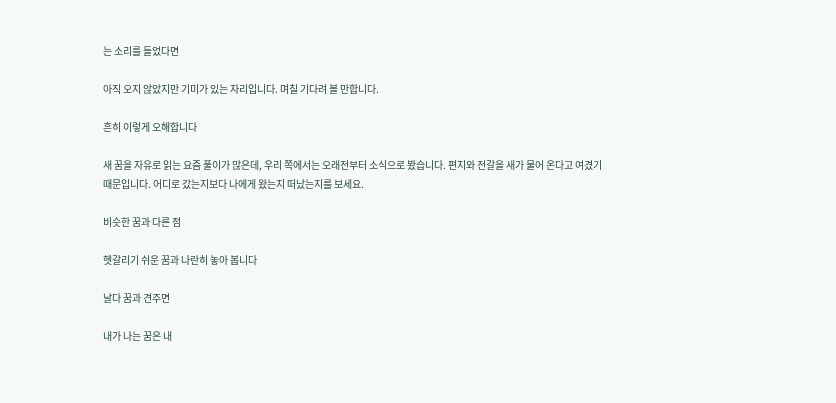는 소리를 들었다면

아직 오지 않았지만 기미가 있는 자리입니다. 며칠 기다려 볼 만합니다.

흔히 이렇게 오해합니다

새 꿈을 자유로 읽는 요즘 풀이가 많은데, 우리 쪽에서는 오래전부터 소식으로 봤습니다. 편지와 전갈을 새가 물어 온다고 여겼기 때문입니다. 어디로 갔는지보다 나에게 왔는지 떠났는지를 보세요.

비슷한 꿈과 다른 점

헷갈리기 쉬운 꿈과 나란히 놓아 봅니다

날다 꿈과 견주면

내가 나는 꿈은 내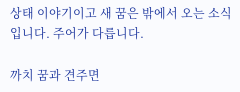상태 이야기이고 새 꿈은 밖에서 오는 소식입니다. 주어가 다릅니다.

까치 꿈과 견주면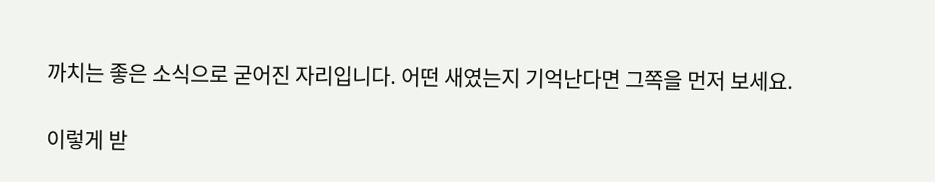까치는 좋은 소식으로 굳어진 자리입니다. 어떤 새였는지 기억난다면 그쪽을 먼저 보세요.

이렇게 받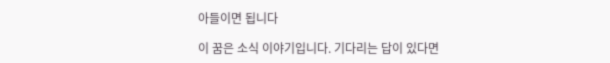아들이면 됩니다

이 꿈은 소식 이야기입니다. 기다리는 답이 있다면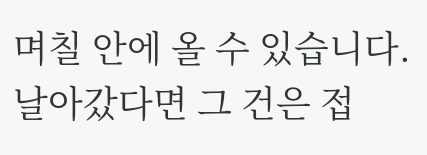며칠 안에 올 수 있습니다. 날아갔다면 그 건은 접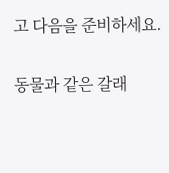고 다음을 준비하세요.

동물과 같은 갈래